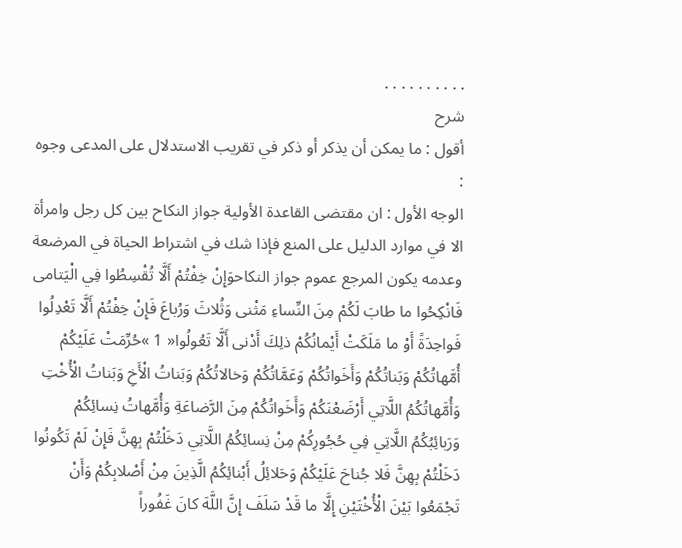. . . . . . . . . .
شرح
أقول : ما يمكن أن يذكر أو ذكر في تقريب الاستدلال على المدعى وجوه :
الوجه الأول : ان مقتضى القاعدة الأولية جواز النكاح بين كل رجل وامرأة
الا في موارد الدليل على المنع فإذا شك في اشتراط الحياة في المرضعة وعدمه يكون المرجع عموم جواز النكاحوَإِنْ خِفْتُمْ أَلَّا تُقْسِطُوا فِي الْيَتامى فَانْكِحُوا ما طابَ لَكُمْ مِنَ النِّساءِ مَثْنى وَثُلاثَ وَرُباعَ فَإِنْ خِفْتُمْ أَلَّا تَعْدِلُوا فَواحِدَةً أَوْ ما مَلَكَتْ أَيْمانُكُمْ ذلِكَ أَدْنى أَلَّا تَعُولُوا« 1 »حُرِّمَتْ عَلَيْكُمْ أُمَّهاتُكُمْ وَبَناتُكُمْ وَأَخَواتُكُمْ وَعَمَّاتُكُمْ وَخالاتُكُمْ وَبَناتُ الْأَخِ وَبَناتُ الْأُخْتِ وَأُمَّهاتُكُمُ اللَّاتِي أَرْضَعْنَكُمْ وَأَخَواتُكُمْ مِنَ الرَّضاعَةِ وَأُمَّهاتُ نِسائِكُمْ وَرَبائِبُكُمُ اللَّاتِي فِي حُجُورِكُمْ مِنْ نِسائِكُمُ اللَّاتِي دَخَلْتُمْ بِهِنَّ فَإِنْ لَمْ تَكُونُوا دَخَلْتُمْ بِهِنَّ فَلا جُناحَ عَلَيْكُمْ وَحَلائِلُ أَبْنائِكُمُ الَّذِينَ مِنْ أَصْلابِكُمْ وَأَنْ تَجْمَعُوا بَيْنَ الْأُخْتَيْنِ إِلَّا ما قَدْ سَلَفَ إِنَّ اللَّهَ كانَ غَفُوراً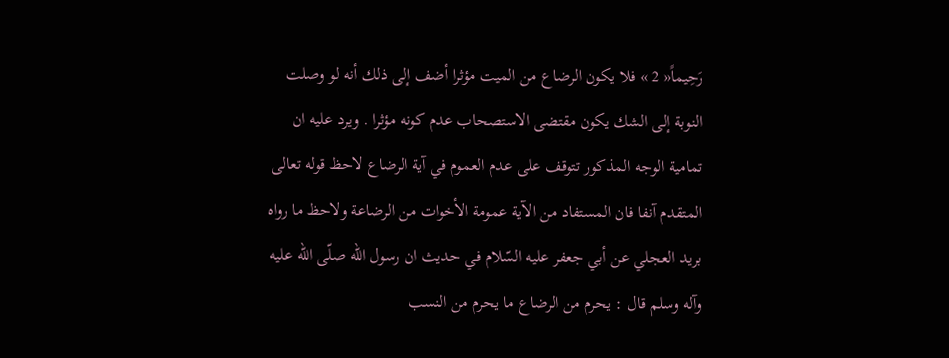رَحِيماً« 2 » فلا يكون الرضاع من الميت مؤثرا أضف إلى ذلك أنه لو وصلت النوبة إلى الشك يكون مقتضى الاستصحاب عدم كونه مؤثرا . ويرد عليه ان تمامية الوجه المذكور تتوقف على عدم العموم في آية الرضاع لاحظ قوله تعالى المتقدم آنفا فان المستفاد من الآية عمومة الأخوات من الرضاعة ولاحظ ما رواه بريد العجلي عن أبي جعفر عليه السّلام في حديث ان رسول اللّه صلّى اللّه عليه وآله وسلم قال : يحرم من الرضاع ما يحرم من النسب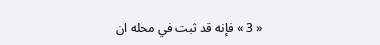« 3 » فإنه قد ثبت في محله ان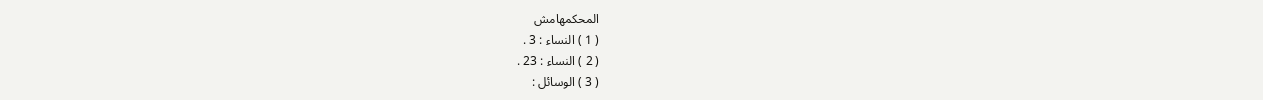المحكمهامش
( 1 ) النساء : 3 .
( 2 ) النساء : 23 .
( 3 ) الوسائل :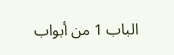الباب 1 من أبواب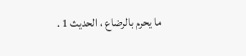ما يحرم بالرضاع ، الحديث 1 .